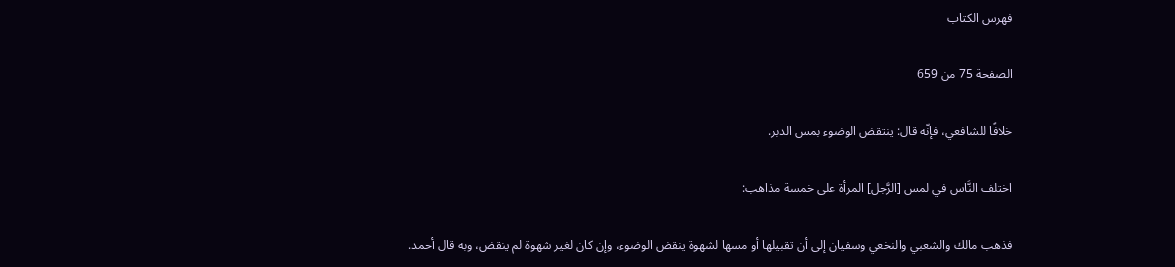فهرس الكتاب

الصفحة 75 من 659

خلافًا للشافعي، فإنّه قال: ينتقض الوضوء بمس الدبر.

اختلف النَّاس في لمس [الرَّجل] المرأة على خمسة مذاهب:

فذهب مالك والشعبي والنخعي وسفيان إلى أن تقبيلها أو مسها لشهوة ينقض الوضوء، وإن كان لغير شهوة لم ينقض، وبه قال أحمد.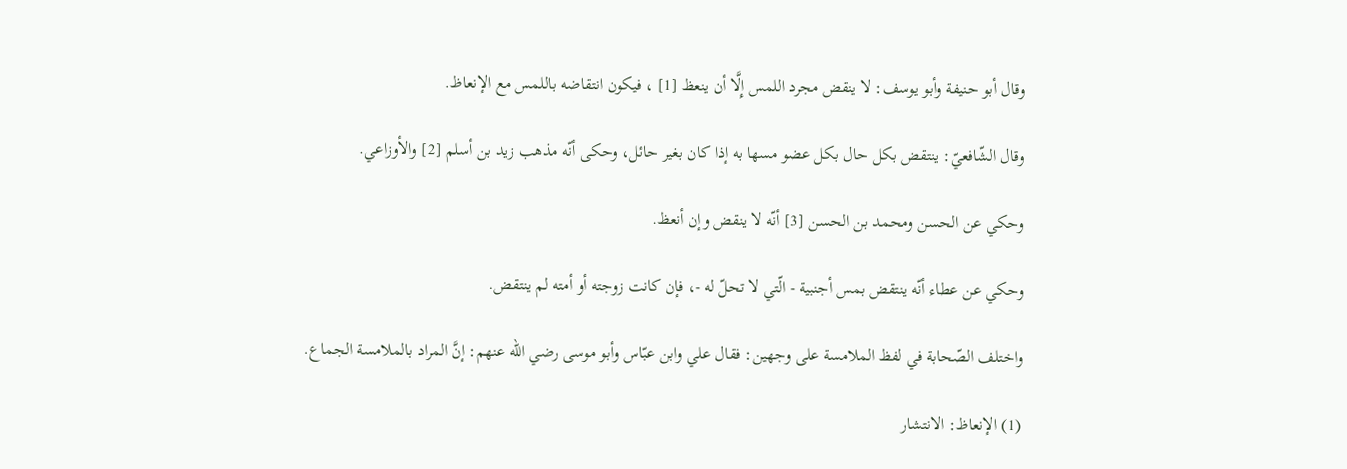وقال أبو حنيفة وأبو يوسف: لا ينقض مجرد اللمس إِلَّا أن ينعظ [1] ، فيكون انتقاضه باللمس مع الإنعاظ.

وقال الشّافعيّ: ينتقض بكل حال بكل عضو مسها به إذا كان بغير حائل، وحكى أنّه مذهب زيد بن أسلم [2] والأوزاعي.

وحكي عن الحسن ومحمد بن الحسن [3] أنّه لا ينقض وإن أنعظ.

وحكي عن عطاء أنّه ينتقض بمس أجنبية - الّتي لا تحلّ له -، فإن كانت زوجته أو أمته لم ينتقض.

واختلف الصّحابة في لفظ الملامسة على وجهين: فقال علي وابن عبّاس وأبو موسى رضي الله عنهم: إنَّ المراد بالملامسة الجماع.

(1) الإنعاظ: الانتشار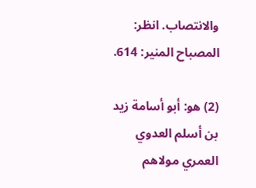والانتصاب. انظر: المصباح المنير: 614.

(2) هو: أبو أسامة زيد بن أسلم العدوي العمري مولاهم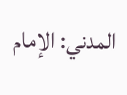المدني: الإمام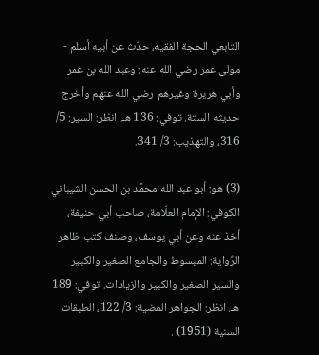التابعي الحجة الفقيه، حدّث عن أبيه أسلم - مولى عمر رضي الله عنه: وعبد الله بن عمر وأبي هريرة وغيرهم رضي الله عنهم وأخرج حديثه الستة. توفي: 136 هـ. انظر: السير: 5/ 316، والتهذيب: 3/ 341.

(3) هو: أبو عبد الله محمَّد بن الحسن الشيباني الكوفي: الإمام العلّامة، صاحب أبي حنيفة، أخذ عنه وعن أبي يوسف، وصنف كتب ظاهر الرِّواية: المبسوط والجامع الصغير والكبير والسير الصغير والكبير والزيادات. توفي: 189 هـ. انظر: الجواهر المضية: 3/ 122، الطبقات السنية (1951) .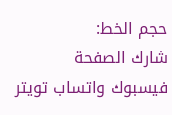حجم الخط:
شارك الصفحة
فيسبوك واتساب تويتر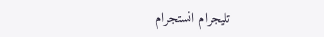تليجرام انستجرام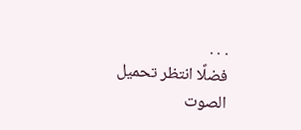. . .
فضلًا انتظر تحميل الصوت